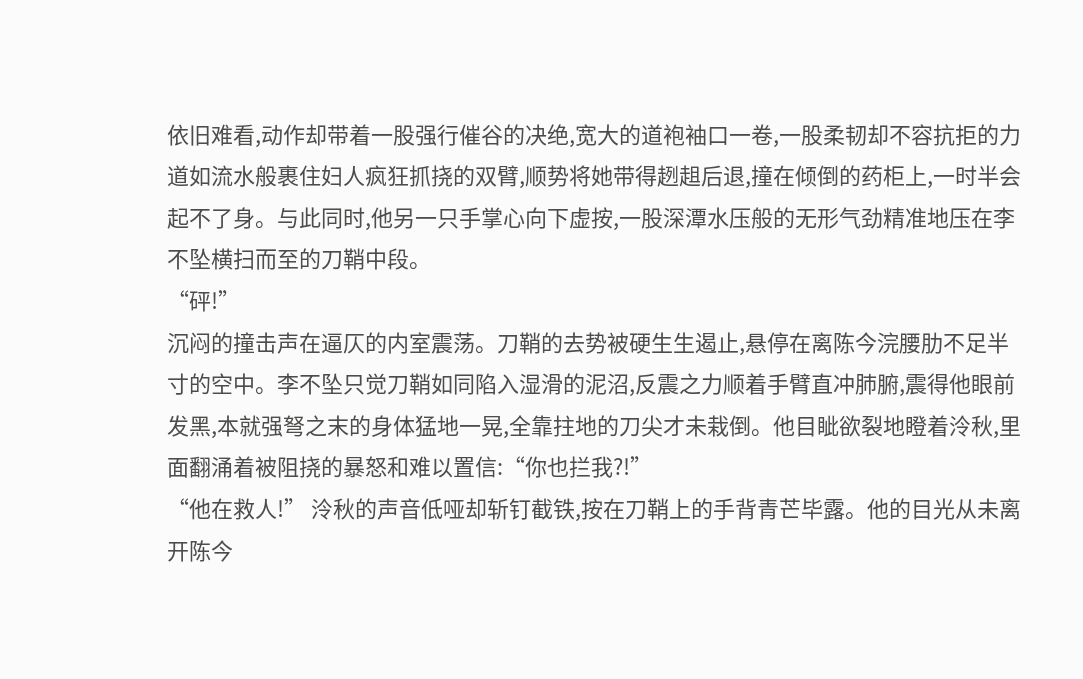依旧难看,动作却带着一股强行催谷的决绝,宽大的道袍袖口一卷,一股柔韧却不容抗拒的力道如流水般裹住妇人疯狂抓挠的双臂,顺势将她带得趔趄后退,撞在倾倒的药柜上,一时半会起不了身。与此同时,他另一只手掌心向下虚按,一股深潭水压般的无形气劲精准地压在李不坠横扫而至的刀鞘中段。
“砰!”
沉闷的撞击声在逼仄的内室震荡。刀鞘的去势被硬生生遏止,悬停在离陈今浣腰肋不足半寸的空中。李不坠只觉刀鞘如同陷入湿滑的泥沼,反震之力顺着手臂直冲肺腑,震得他眼前发黑,本就强弩之末的身体猛地一晃,全靠拄地的刀尖才未栽倒。他目眦欲裂地瞪着泠秋,里面翻涌着被阻挠的暴怒和难以置信:“你也拦我?!”
“他在救人!” 泠秋的声音低哑却斩钉截铁,按在刀鞘上的手背青芒毕露。他的目光从未离开陈今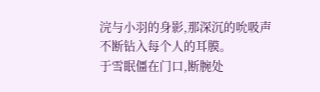浣与小羽的身影,那深沉的吮吸声不断钻入每个人的耳膜。
于雪眠僵在门口,断腕处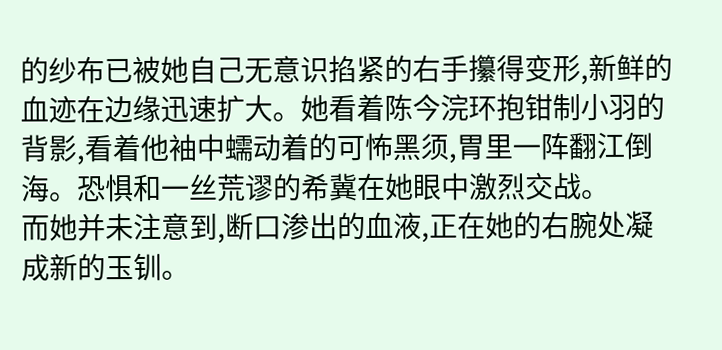的纱布已被她自己无意识掐紧的右手攥得变形,新鲜的血迹在边缘迅速扩大。她看着陈今浣环抱钳制小羽的背影,看着他袖中蠕动着的可怖黑须,胃里一阵翻江倒海。恐惧和一丝荒谬的希冀在她眼中激烈交战。
而她并未注意到,断口渗出的血液,正在她的右腕处凝成新的玉钏。